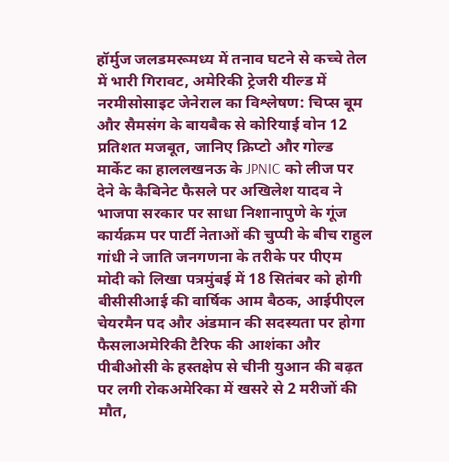हॉर्मुज जलडमरूमध्य में तनाव घटने से कच्चे तेल में भारी गिरावट, अमेरिकी ट्रेजरी यील्ड में नरमीसोसाइट जेनेराल का विश्लेषण: चिप्स बूम और सैमसंग के बायबैक से कोरियाई वोन 12 प्रतिशत मजबूत, जानिए क्रिप्टो और गोल्ड मार्केट का हाललखनऊ के JPNIC को लीज पर देने के कैबिनेट फैसले पर अखिलेश यादव ने भाजपा सरकार पर साधा निशानापुणे के गूंज कार्यक्रम पर पार्टी नेताओं की चुप्पी के बीच राहुल गांधी ने जाति जनगणना के तरीके पर पीएम मोदी को लिखा पत्रमुंबई में 18 सितंबर को होगी बीसीसीआई की वार्षिक आम बैठक, आईपीएल चेयरमैन पद और अंडमान की सदस्यता पर होगा फैसलाअमेरिकी टैरिफ की आशंका और पीबीओसी के हस्तक्षेप से चीनी युआन की बढ़त पर लगी रोकअमेरिका में खसरे से 2 मरीजों की मौत,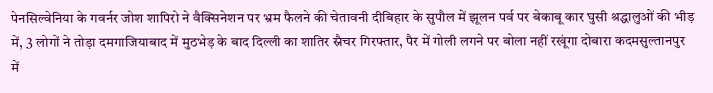पेनसिल्वेनिया के गवर्नर जोश शापिरो ने वैक्सिनेशन पर भ्रम फैलने की चेतावनी दीबिहार के सुपौल में झूलन पर्व पर बेकाबू कार घुसी श्रद्धालुओं की भीड़ में, 3 लोगों ने तोड़ा दमगाजियाबाद में मुठभेड़ के बाद दिल्ली का शातिर स्नैचर गिरफ्तार, पैर में गोली लगने पर बोला नहीं रखूंगा दोबारा कदमसुल्तानपुर में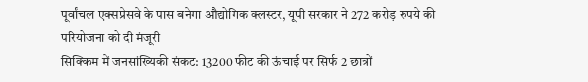पूर्वांचल एक्सप्रेसवे के पास बनेगा औद्योगिक क्लस्टर, यूपी सरकार ने 272 करोड़ रुपये की परियोजना को दी मंजूरी
सिक्किम में जनसांख्यिकी संकट: 13200 फीट की ऊंचाई पर सिर्फ 2 छात्रों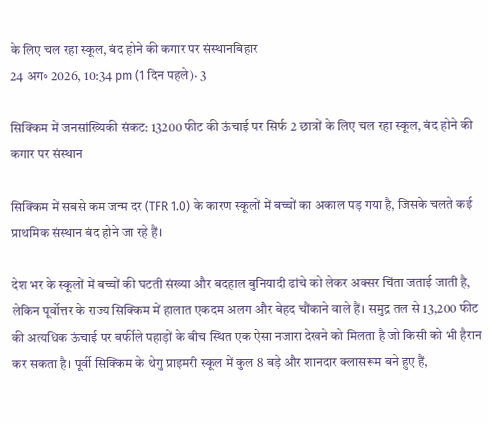के लिए चल रहा स्कूल, बंद होने की कगार पर संस्थानबिहार
24 अग॰ 2026, 10:34 pm (1 दिन पहले)· 3

सिक्किम में जनसांख्यिकी संकट: 13200 फीट की ऊंचाई पर सिर्फ 2 छात्रों के लिए चल रहा स्कूल, बंद होने की कगार पर संस्थान

सिक्किम में सबसे कम जन्म दर (TFR 1.0) के कारण स्कूलों में बच्चों का अकाल पड़ गया है, जिसके चलते कई प्राथमिक संस्थान बंद होने जा रहे हैं।

देश भर के स्कूलों में बच्चों की घटती संख्या और बदहाल बुनियादी ढांचे को लेकर अक्सर चिंता जताई जाती है, लेकिन पूर्वोत्तर के राज्य सिक्किम में हालात एकदम अलग और बेहद चौंकाने वाले हैं। समुद्र तल से 13,200 फीट की अत्यधिक ऊंचाई पर बर्फीले पहाड़ों के बीच स्थित एक ऐसा नजारा देखने को मिलता है जो किसी को भी हैरान कर सकता है। पूर्वी सिक्किम के थेगु प्राइमरी स्कूल में कुल 8 बड़े और शानदार क्लासरूम बने हुए हैं,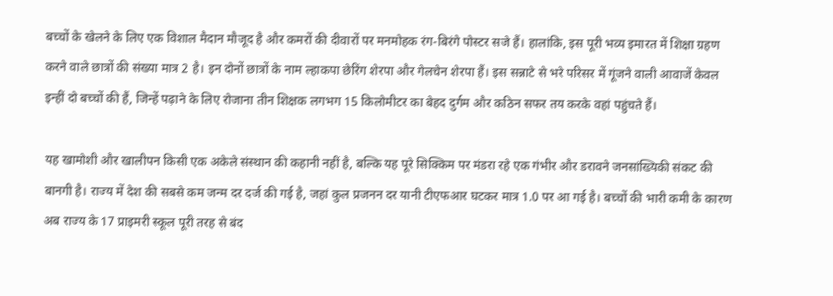बच्चों के खेलने के लिए एक विशाल मैदान मौजूद है और कमरों की दीवारों पर मनमोहक रंग-बिरंगे पोस्टर सजे हैं। हालांकि, इस पूरी भव्य इमारत में शिक्षा ग्रहण करने वाले छात्रों की संख्या मात्र 2 है। इन दोनों छात्रों के नाम ल्हाकपा छेरिंग शेरपा और गेलचेन शेरपा हैं। इस सन्नाटे से भरे परिसर में गूंजने वाली आवाजें केवल इन्हीं दो बच्चों की हैं, जिन्हें पढ़ाने के लिए रोजाना तीन शिक्षक लगभग 15 किलोमीटर का बेहद दुर्गम और कठिन सफर तय करके वहां पहुंचते हैं।

यह खामोशी और खालीपन किसी एक अकेले संस्थान की कहानी नहीं है, बल्कि यह पूरे सिक्किम पर मंडरा रहे एक गंभीर और डरावने जनसांख्यिकी संकट की बानगी है। राज्य में देश की सबसे कम जन्म दर दर्ज की गई है, जहां कुल प्रजनन दर यानी टीएफआर घटकर मात्र 1.0 पर आ गई है। बच्चों की भारी कमी के कारण अब राज्य के 17 प्राइमरी स्कूल पूरी तरह से बंद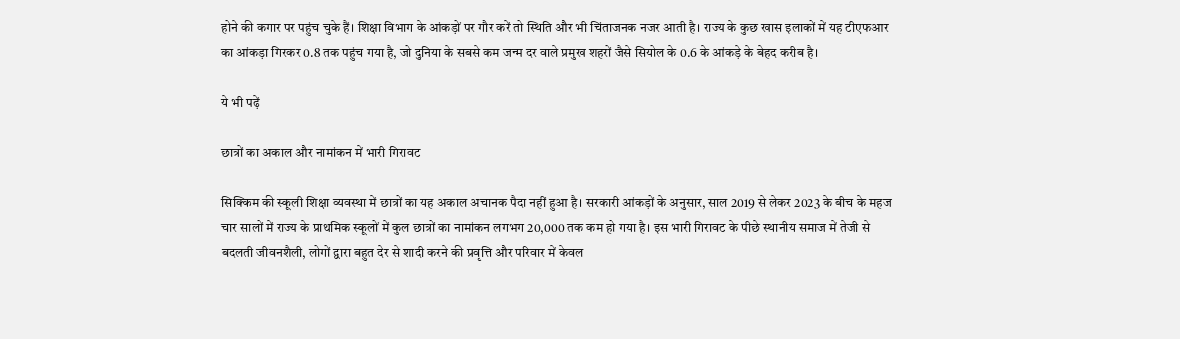होने की कगार पर पहुंच चुके हैं। शिक्षा विभाग के आंकड़ों पर गौर करें तो स्थिति और भी चिंताजनक नजर आती है। राज्य के कुछ खास इलाकों में यह टीएफआर का आंकड़ा गिरकर 0.8 तक पहुंच गया है, जो दुनिया के सबसे कम जन्म दर वाले प्रमुख शहरों जैसे सियोल के 0.6 के आंकड़े के बेहद करीब है।

ये भी पढ़ें

छात्रों का अकाल और नामांकन में भारी गिरावट

सिक्किम की स्कूली शिक्षा व्यवस्था में छात्रों का यह अकाल अचानक पैदा नहीं हुआ है। सरकारी आंकड़ों के अनुसार, साल 2019 से लेकर 2023 के बीच के महज चार सालों में राज्य के प्राथमिक स्कूलों में कुल छात्रों का नामांकन लगभग 20,000 तक कम हो गया है। इस भारी गिरावट के पीछे स्थानीय समाज में तेजी से बदलती जीवनशैली, लोगों द्वारा बहुत देर से शादी करने की प्रवृत्ति और परिवार में केवल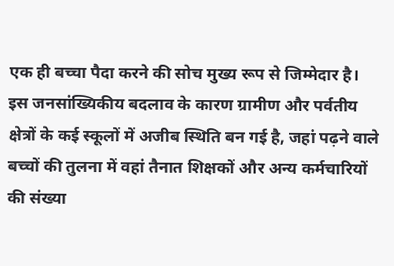एक ही बच्चा पैदा करने की सोच मुख्य रूप से जिम्मेदार है। इस जनसांख्यिकीय बदलाव के कारण ग्रामीण और पर्वतीय क्षेत्रों के कई स्कूलों में अजीब स्थिति बन गई है, जहां पढ़ने वाले बच्चों की तुलना में वहां तैनात शिक्षकों और अन्य कर्मचारियों की संख्या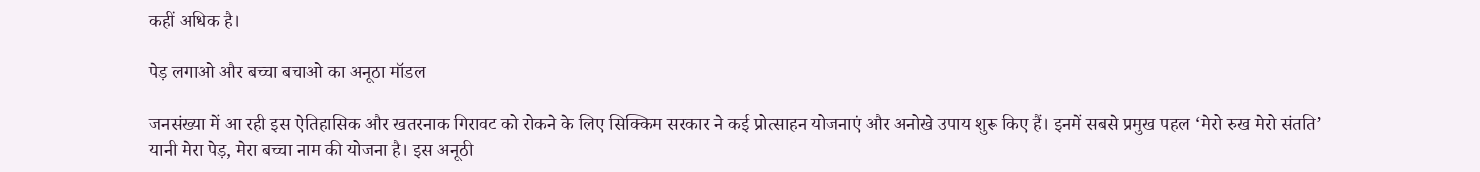कहीं अधिक है।

पेड़ लगाओ और बच्चा बचाओ का अनूठा मॉडल

जनसंख्या में आ रही इस ऐतिहासिक और खतरनाक गिरावट को रोकने के लिए सिक्किम सरकार ने कई प्रोत्साहन योजनाएं और अनोखे उपाय शुरू किए हैं। इनमें सबसे प्रमुख पहल ‘मेरो रुख मेरो संतति’ यानी मेरा पेड़, मेरा बच्चा नाम की योजना है। इस अनूठी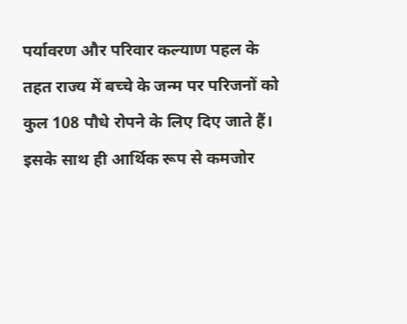पर्यावरण और परिवार कल्याण पहल के तहत राज्य में बच्चे के जन्म पर परिजनों को कुल 108 पौधे रोपने के लिए दिए जाते हैं। इसके साथ ही आर्थिक रूप से कमजोर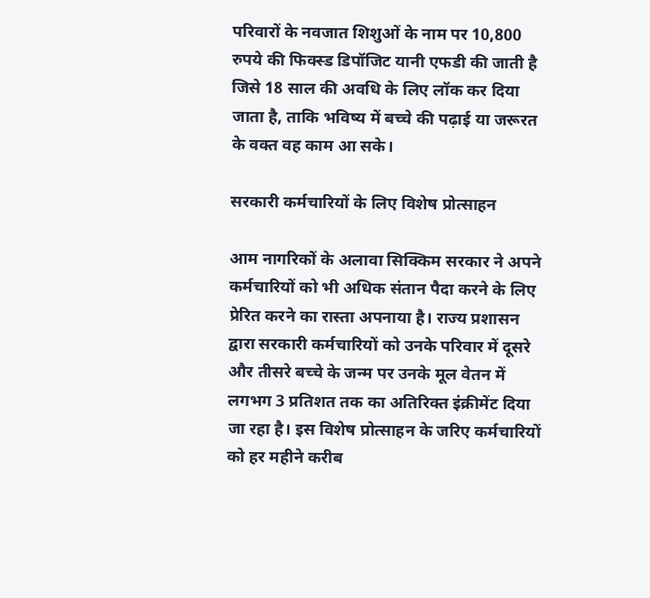परिवारों के नवजात शिशुओं के नाम पर 10,800 रुपये की फिक्स्ड डिपॉजिट यानी एफडी की जाती है जिसे 18 साल की अवधि के लिए लॉक कर दिया जाता है, ताकि भविष्य में बच्चे की पढ़ाई या जरूरत के वक्त वह काम आ सके।

सरकारी कर्मचारियों के लिए विशेष प्रोत्साहन

आम नागरिकों के अलावा सिक्किम सरकार ने अपने कर्मचारियों को भी अधिक संतान पैदा करने के लिए प्रेरित करने का रास्ता अपनाया है। राज्य प्रशासन द्वारा सरकारी कर्मचारियों को उनके परिवार में दूसरे और तीसरे बच्चे के जन्म पर उनके मूल वेतन में लगभग 3 प्रतिशत तक का अतिरिक्त इंक्रीमेंट दिया जा रहा है। इस विशेष प्रोत्साहन के जरिए कर्मचारियों को हर महीने करीब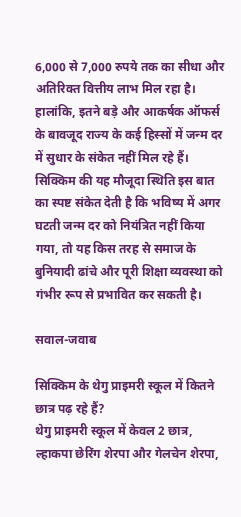6,000 से 7,000 रुपये तक का सीधा और अतिरिक्त वित्तीय लाभ मिल रहा है। हालांकि, इतने बड़े और आकर्षक ऑफर्स के बावजूद राज्य के कई हिस्सों में जन्म दर में सुधार के संकेत नहीं मिल रहे हैं। सिक्किम की यह मौजूदा स्थिति इस बात का स्पष्ट संकेत देती है कि भविष्य में अगर घटती जन्म दर को नियंत्रित नहीं किया गया, तो यह किस तरह से समाज के बुनियादी ढांचे और पूरी शिक्षा व्यवस्था को गंभीर रूप से प्रभावित कर सकती है।

सवाल-जवाब

सिक्किम के थेगु प्राइमरी स्कूल में कितने छात्र पढ़ रहे हैं?
थेगु प्राइमरी स्कूल में केवल 2 छात्र, ल्हाकपा छेरिंग शेरपा और गेलचेन शेरपा,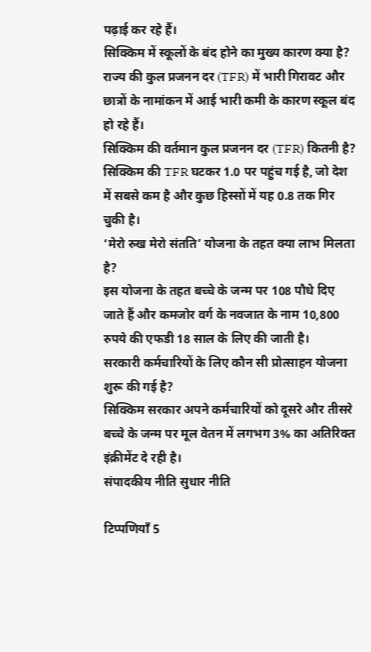पढ़ाई कर रहे हैं।
सिक्किम में स्कूलों के बंद होने का मुख्य कारण क्या है?
राज्य की कुल प्रजनन दर (TFR) में भारी गिरावट और छात्रों के नामांकन में आई भारी कमी के कारण स्कूल बंद हो रहे हैं।
सिक्किम की वर्तमान कुल प्रजनन दर (TFR) कितनी है?
सिक्किम की TFR घटकर 1.0 पर पहुंच गई है, जो देश में सबसे कम है और कुछ हिस्सों में यह 0.8 तक गिर चुकी है।
‘मेरो रुख मेरो संतति’ योजना के तहत क्या लाभ मिलता है?
इस योजना के तहत बच्चे के जन्म पर 108 पौधे दिए जाते हैं और कमजोर वर्ग के नवजात के नाम 10,800 रुपये की एफडी 18 साल के लिए की जाती है।
सरकारी कर्मचारियों के लिए कौन सी प्रोत्साहन योजना शुरू की गई है?
सिक्किम सरकार अपने कर्मचारियों को दूसरे और तीसरे बच्चे के जन्म पर मूल वेतन में लगभग 3% का अतिरिक्त इंक्रीमेंट दे रही है।
संपादकीय नीति सुधार नीति

टिप्पणियाँ 5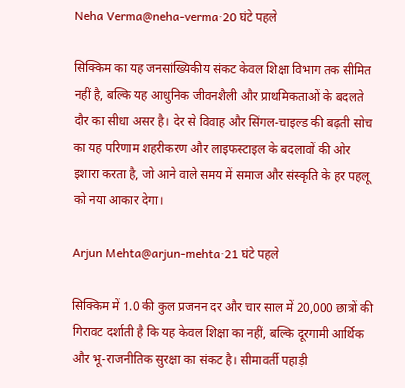Neha Verma@neha-verma·20 घंटे पहले

सिक्किम का यह जनसांख्यिकीय संकट केवल शिक्षा विभाग तक सीमित नहीं है, बल्कि यह आधुनिक जीवनशैली और प्राथमिकताओं के बदलते दौर का सीधा असर है। देर से विवाह और सिंगल-चाइल्ड की बढ़ती सोच का यह परिणाम शहरीकरण और लाइफस्टाइल के बदलावों की ओर इशारा करता है, जो आने वाले समय में समाज और संस्कृति के हर पहलू को नया आकार देगा।

Arjun Mehta@arjun-mehta·21 घंटे पहले

सिक्किम में 1.0 की कुल प्रजनन दर और चार साल में 20,000 छात्रों की गिरावट दर्शाती है कि यह केवल शिक्षा का नहीं, बल्कि दूरगामी आर्थिक और भू-राजनीतिक सुरक्षा का संकट है। सीमावर्ती पहाड़ी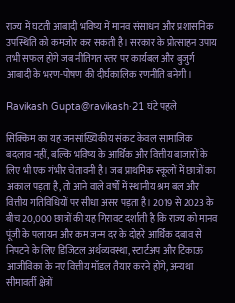राज्य में घटती आबादी भविष्य में मानव संसाधन और प्रशासनिक उपस्थिति को कमजोर कर सकती है। सरकार के प्रोत्साहन उपाय तभी सफल होंगे जब नीतिगत स्तर पर कार्यबल और बुजुर्ग आबादी के भरण-पोषण की दीर्घकालिक रणनीति बनेगी।

Ravikash Gupta@ravikash·21 घंटे पहले

सिक्किम का यह जनसांख्यिकीय संकट केवल सामाजिक बदलाव नहीं, बल्कि भविष्य के आर्थिक और वित्तीय बाजारों के लिए भी एक गंभीर चेतावनी है। जब प्राथमिक स्कूलों में छात्रों का अकाल पड़ता है, तो आने वाले वर्षों में स्थानीय श्रम बल और वित्तीय गतिविधियों पर सीधा असर पड़ता है। 2019 से 2023 के बीच 20,000 छात्रों की यह गिरावट दर्शाती है कि राज्य को मानव पूंजी के पलायन और कम जन्म दर के दोहरे आर्थिक दबाव से निपटने के लिए डिजिटल अर्थव्यवस्था, स्टार्टअप और टिकाऊ आजीविका के नए वित्तीय मॉडल तैयार करने होंगे, अन्यथा सीमावर्ती क्षेत्रों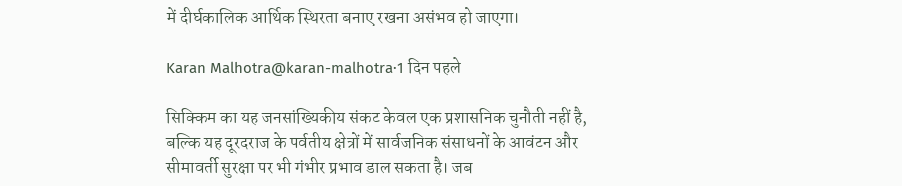में दीर्घकालिक आर्थिक स्थिरता बनाए रखना असंभव हो जाएगा।

Karan Malhotra@karan-malhotra·1 दिन पहले

सिक्किम का यह जनसांख्यिकीय संकट केवल एक प्रशासनिक चुनौती नहीं है, बल्कि यह दूरदराज के पर्वतीय क्षेत्रों में सार्वजनिक संसाधनों के आवंटन और सीमावर्ती सुरक्षा पर भी गंभीर प्रभाव डाल सकता है। जब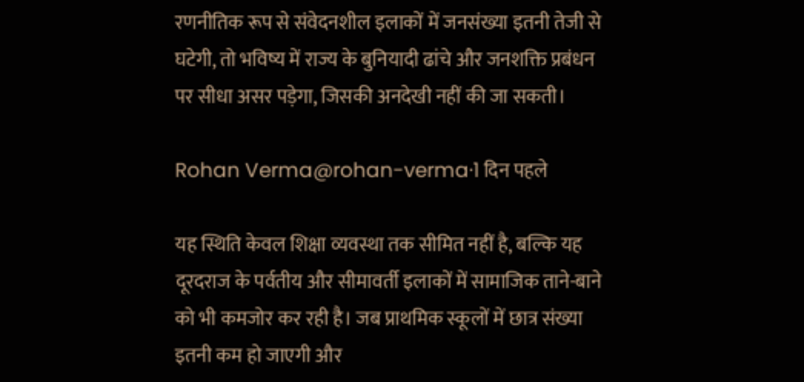रणनीतिक रूप से संवेदनशील इलाकों में जनसंख्या इतनी तेजी से घटेगी, तो भविष्य में राज्य के बुनियादी ढांचे और जनशक्ति प्रबंधन पर सीधा असर पड़ेगा, जिसकी अनदेखी नहीं की जा सकती।

Rohan Verma@rohan-verma·1 दिन पहले

यह स्थिति केवल शिक्षा व्यवस्था तक सीमित नहीं है, बल्कि यह दूरदराज के पर्वतीय और सीमावर्ती इलाकों में सामाजिक ताने-बाने को भी कमजोर कर रही है। जब प्राथमिक स्कूलों में छात्र संख्या इतनी कम हो जाएगी और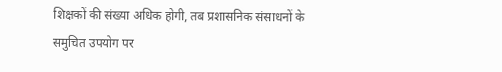शिक्षकों की संख्या अधिक होगी, तब प्रशासनिक संसाधनों के समुचित उपयोग पर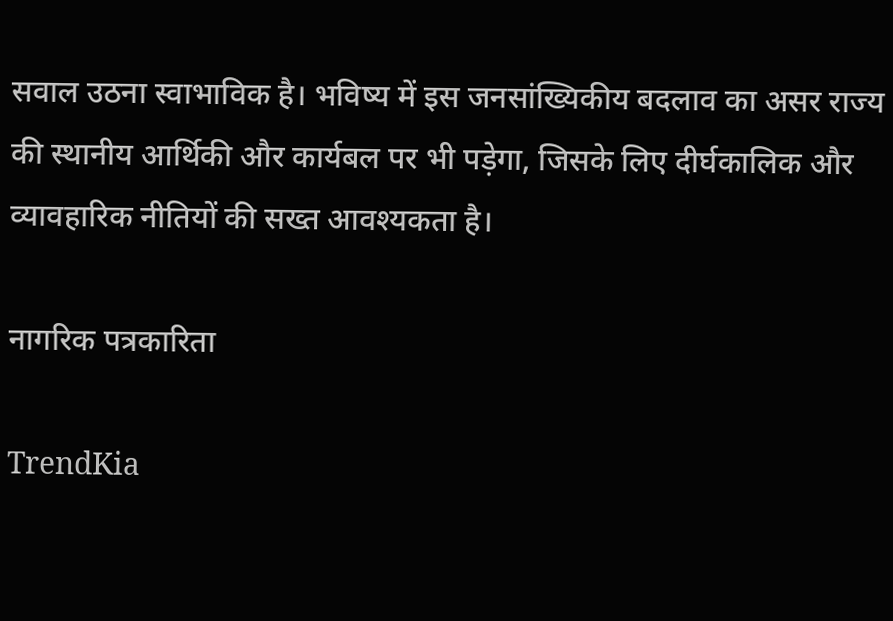सवाल उठना स्वाभाविक है। भविष्य में इस जनसांख्यिकीय बदलाव का असर राज्य की स्थानीय आर्थिकी और कार्यबल पर भी पड़ेगा, जिसके लिए दीर्घकालिक और व्यावहारिक नीतियों की सख्त आवश्यकता है।

नागरिक पत्रकारिता

TrendKia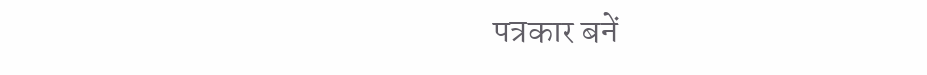पत्रकार बनें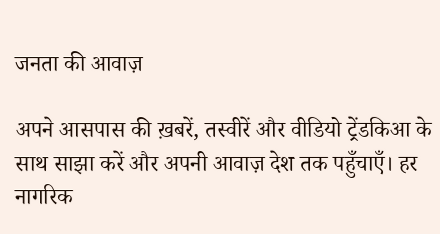जनता की आवाज़

अपने आसपास की ख़बरें, तस्वीरें और वीडियो ट्रेंडकिआ के साथ साझा करें और अपनी आवाज़ देश तक पहुँचाएँ। हर नागरिक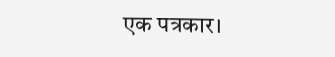एक पत्रकार।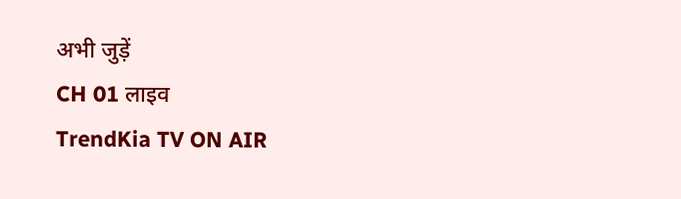अभी जुड़ें
CH 01 लाइव
TrendKia TV ON AIR